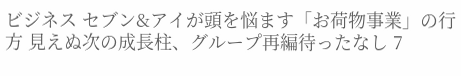ビジネス セブン&アイが頭を悩ます「お荷物事業」の行方 見えぬ次の成長柱、グループ再編待ったなし 7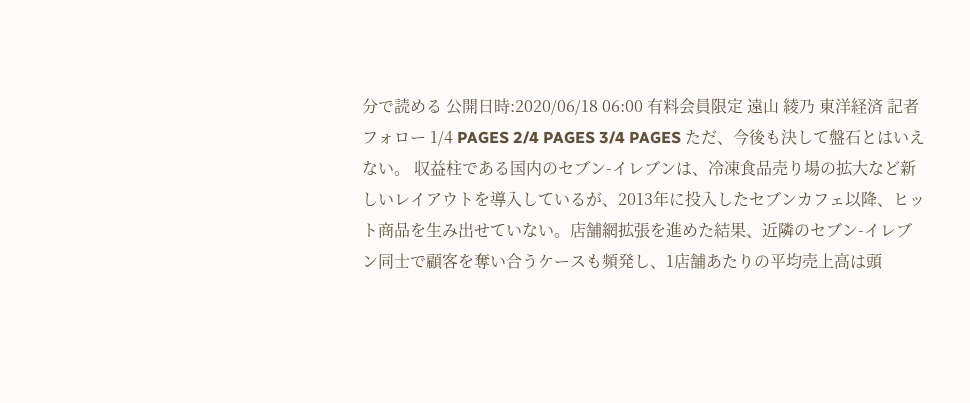分で読める 公開日時:2020/06/18 06:00 有料会員限定 遠山 綾乃 東洋経済 記者 フォロー 1/4 PAGES 2/4 PAGES 3/4 PAGES ただ、今後も決して盤石とはいえない。 収益柱である国内のセブン-イレブンは、冷凍食品売り場の拡大など新しいレイアウトを導入しているが、2013年に投入したセブンカフェ以降、ヒット商品を生み出せていない。店舗網拡張を進めた結果、近隣のセブン-イレブン同士で顧客を奪い合うケースも頻発し、1店舗あたりの平均売上高は頭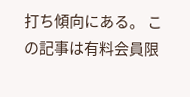打ち傾向にある。 この記事は有料会員限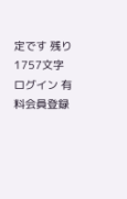定です 残り 1757文字 ログイン 有料会員登録